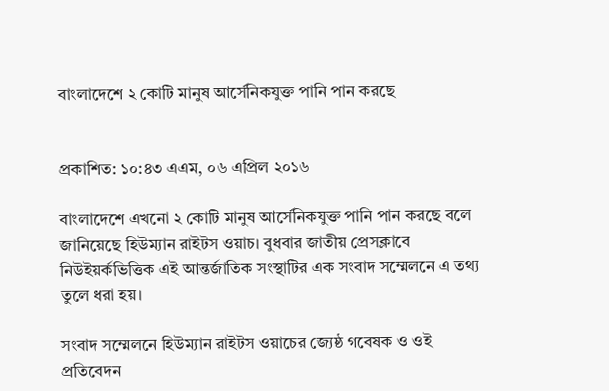বাংলাদেশে ২ কোটি মানুষ আর্সেনিকযুক্ত পানি পান করছে


প্রকাশিত: ১০:৪৩ এএম, ০৬ এপ্রিল ২০১৬

বাংলাদেশে এখনো ২ কোটি মানুষ আর্সেনিকযুক্ত পানি পান করছে বলে জানিয়েছে হিউম্যান রাইটস ওয়াচ। বুধবার জাতীয় প্রেসক্লাবে নিউইয়র্কভিত্তিক এই আন্তর্জাতিক সংস্থাটির এক সংবাদ সম্মেলনে এ তথ্য তুলে ধরা হয়।

সংবাদ সম্মেলনে হিউম্যান রাইটস ওয়াচের জ্যেষ্ঠ গবেষক ও ওই প্রতিবেদন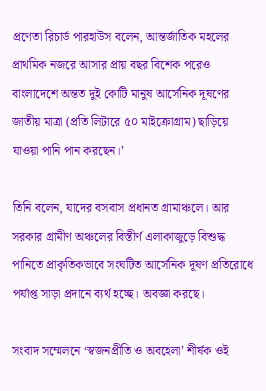প্রণেতা রিচার্ড পারহাউস বলেন, আন্তর্জাতিক মহলের প্রাথমিক নজরে আসার প্রায় বছর বিশেক পরেও বাংলাদেশে অন্তত দুই কোটি মানুষ আর্সেনিক দূষণের জাতীয় মাত্রা (প্রতি লিটারে ৫০ মাইক্রোগ্রাম) ছাড়িয়ে যাওয়া পানি পান করছেন।’

তিনি বলেন, যাদের বসবাস প্রধানত গ্রামাঞ্চলে। আর সরকার গ্রামীণ অঞ্চলের বিস্তীর্ণ এলাকাজুড়ে বিশুদ্ধ পানিতে প্রাকৃতিকভাবে সংঘটিত আর্সেনিক দূষণ প্রতিরোধে পর্যাপ্ত সাড়া প্রদানে ব্যর্থ হচ্ছে। অবজ্ঞা করছে।

সংবাদ সম্মেলনে ‘স্বজনপ্রীতি ও অবহেলা’ শীর্ষক ওই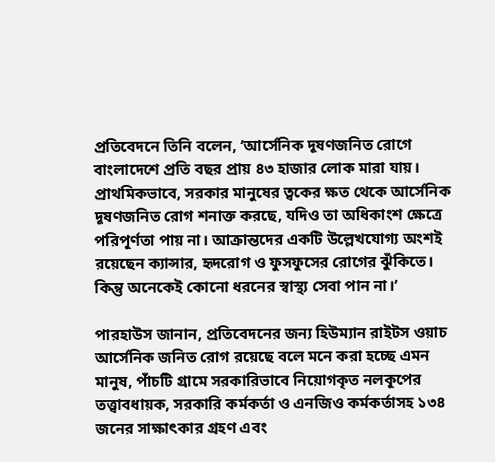প্রতিবেদনে তিনি বলেন, ‘আর্সেনিক দূষণজনিত রোগে বাংলাদেশে প্রতি বছর প্রায় ৪৩ হাজার লোক মারা যায়। প্রাথমিকভাবে, সরকার মানুষের ত্বকের ক্ষত থেকে আর্সেনিক দূষণজনিত রোগ শনাক্ত করছে, যদিও তা অধিকাংশ ক্ষেত্রে পরিপূর্ণতা পায় না। আক্রান্তদের একটি উল্লেখযোগ্য অংশই রয়েছেন ক্যান্সার, হৃদরোগ ও ফুসফুসের রোগের ঝুঁকিতে। কিন্তু অনেকেই কোনো ধরনের স্বাস্থ্য সেবা পান না।’

পারহাউস জানান, প্রতিবেদনের জন্য হিউম্যান রাইটস ওয়াচ আর্সেনিক জনিত রোগ রয়েছে বলে মনে করা হচ্ছে এমন মানুষ, পাঁচটি গ্রামে সরকারিভাবে নিয়োগকৃত নলকূপের তত্ত্বাবধায়ক, সরকারি কর্মকর্তা ও এনজিও কর্মকর্তাসহ ১৩৪ জনের সাক্ষাৎকার গ্রহণ এবং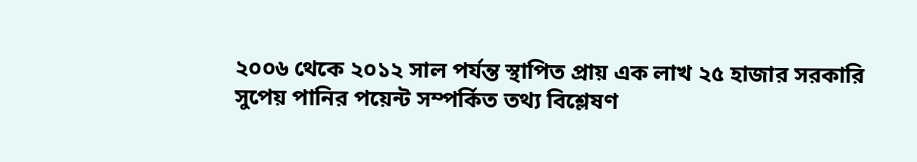২০০৬ থেকে ২০১২ সাল পর্যন্ত স্থাপিত প্রায় এক লাখ ২৫ হাজার সরকারি সুপেয় পানির পয়েন্ট সম্পর্কিত তথ্য বিশ্লেষণ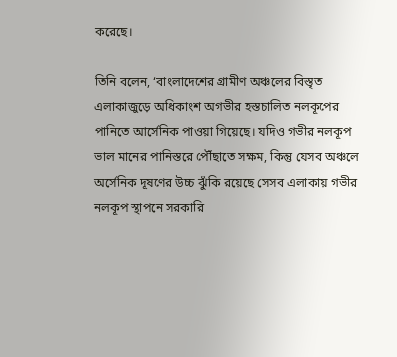করেছে।

তিনি বলেন, ‘বাংলাদেশের গ্রামীণ অঞ্চলের বিস্তৃত এলাকাজুড়ে অধিকাংশ অগভীর হস্তচালিত নলকূপের পানিতে আর্সেনিক পাওয়া গিয়েছে। যদিও গভীর নলকূপ ভাল মানের পানিস্তরে পৌঁছাতে সক্ষম, কিন্তু যেসব অঞ্চলে অর্সেনিক দূষণের উচ্চ ঝুঁকি রয়েছে সেসব এলাকায় গভীর নলকূপ স্থাপনে সরকারি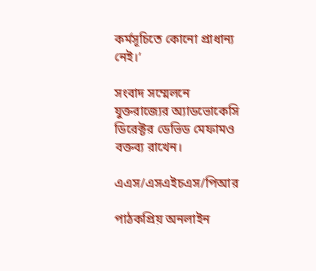কর্মসূচিতে কোনো প্রাধান্য নেই।’

সংবাদ সম্মেলনে যুক্তরাজ্যের অ্যাডভোকেসি ডিরেক্টর ডেভিড মেফামও বক্তব্য রাখেন।

এএস/এসএইচএস/পিআর

পাঠকপ্রিয় অনলাইন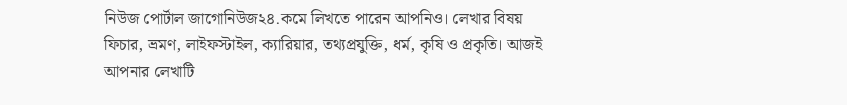নিউজ পোর্টাল জাগোনিউজ২৪.কমে লিখতে পারেন আপনিও। লেখার বিষয় ফিচার, ভ্রমণ, লাইফস্টাইল, ক্যারিয়ার, তথ্যপ্রযুক্তি, ধর্ম, কৃষি ও প্রকৃতি। আজই আপনার লেখাটি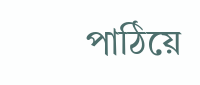পাঠিয়ে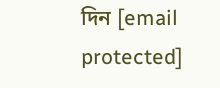দিন [email protected]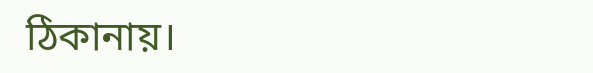ঠিকানায়।